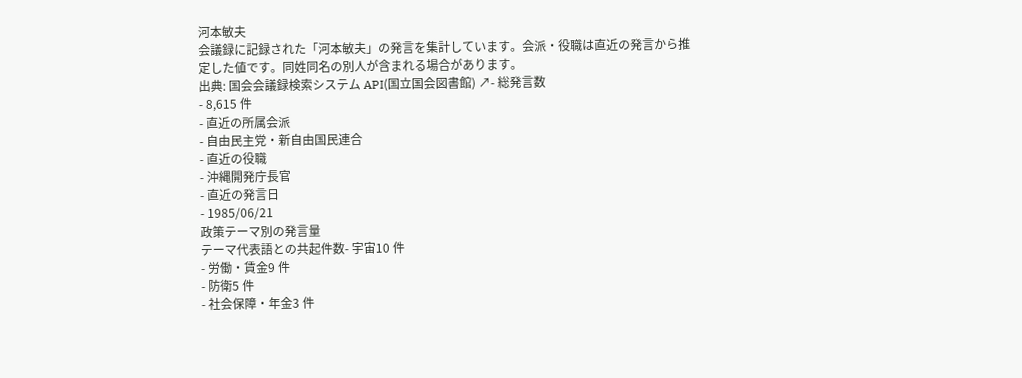河本敏夫
会議録に記録された「河本敏夫」の発言を集計しています。会派・役職は直近の発言から推定した値です。同姓同名の別人が含まれる場合があります。
出典: 国会会議録検索システム API(国立国会図書館) ↗- 総発言数
- 8,615 件
- 直近の所属会派
- 自由民主党・新自由国民連合
- 直近の役職
- 沖縄開発庁長官
- 直近の発言日
- 1985/06/21
政策テーマ別の発言量
テーマ代表語との共起件数- 宇宙10 件
- 労働・賃金9 件
- 防衛5 件
- 社会保障・年金3 件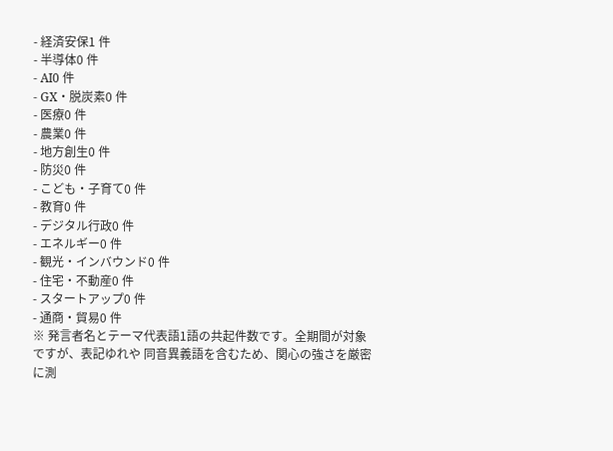- 経済安保1 件
- 半導体0 件
- AI0 件
- GX・脱炭素0 件
- 医療0 件
- 農業0 件
- 地方創生0 件
- 防災0 件
- こども・子育て0 件
- 教育0 件
- デジタル行政0 件
- エネルギー0 件
- 観光・インバウンド0 件
- 住宅・不動産0 件
- スタートアップ0 件
- 通商・貿易0 件
※ 発言者名とテーマ代表語1語の共起件数です。全期間が対象ですが、表記ゆれや 同音異義語を含むため、関心の強さを厳密に測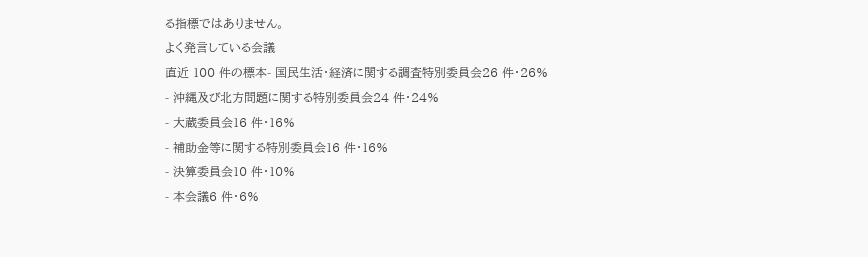る指標ではありません。
よく発言している会議
直近 100 件の標本- 国民生活・経済に関する調査特別委員会26 件・26%
- 沖縄及び北方問題に関する特別委員会24 件・24%
- 大蔵委員会16 件・16%
- 補助金等に関する特別委員会16 件・16%
- 決算委員会10 件・10%
- 本会議6 件・6%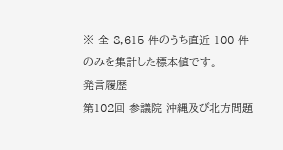※ 全 8,615 件のうち直近 100 件のみを集計した標本値です。
発言履歴
第102回 参議院 沖縄及び北方問題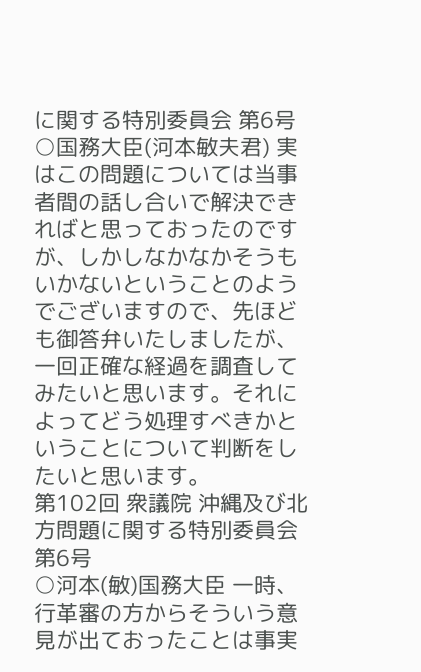に関する特別委員会 第6号
○国務大臣(河本敏夫君) 実はこの問題については当事者間の話し合いで解決できればと思っておったのですが、しかしなかなかそうもいかないということのようでございますので、先ほども御答弁いたしましたが、一回正確な経過を調査してみたいと思います。それによってどう処理すべきかということについて判断をしたいと思います。
第102回 衆議院 沖縄及び北方問題に関する特別委員会 第6号
○河本(敏)国務大臣 一時、行革審の方からそういう意見が出ておったことは事実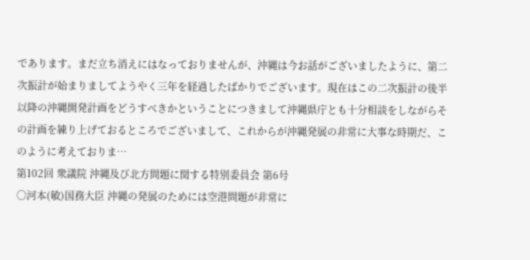であります。まだ立ち消えにはなっておりませんが、沖縄は今お話がございましたように、第二次振計が始まりましてようやく三年を経過したばかりでございます。現在はこの二次振計の後半以降の沖縄開発計画をどうすべきかということにつきまして沖縄県庁とも十分相談をしながらその計画を練り上げておるところでございまして、これからが沖縄発展の非常に大事な時期だ、このように考えておりま…
第102回 衆議院 沖縄及び北方問題に関する特別委員会 第6号
○河本(敏)国務大臣 沖縄の発展のためには空港問題が非常に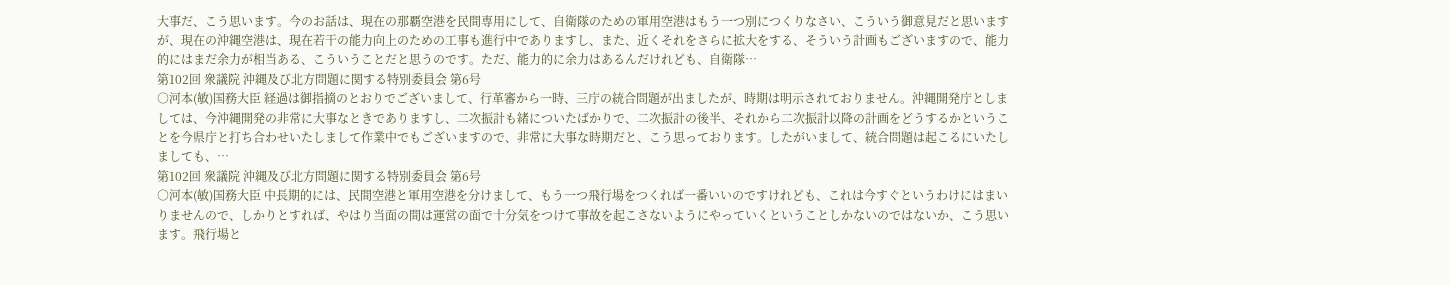大事だ、こう思います。今のお話は、現在の那覇空港を民間専用にして、自衛隊のための軍用空港はもう一つ別につくりなさい、こういう御意見だと思いますが、現在の沖縄空港は、現在若干の能力向上のための工事も進行中でありますし、また、近くそれをさらに拡大をする、そういう計画もございますので、能力的にはまだ余力が相当ある、こういうことだと思うのです。ただ、能力的に余力はあるんだけれども、自衛隊…
第102回 衆議院 沖縄及び北方問題に関する特別委員会 第6号
○河本(敏)国務大臣 経過は御指摘のとおりでございまして、行革審から一時、三庁の統合問題が出ましたが、時期は明示されておりません。沖縄開発庁としましては、今沖縄開発の非常に大事なときでありますし、二次振計も緒についたばかりで、二次振計の後半、それから二次振計以降の計画をどうするかということを今県庁と打ち合わせいたしまして作業中でもございますので、非常に大事な時期だと、こう思っております。したがいまして、統合問題は起こるにいたしましても、…
第102回 衆議院 沖縄及び北方問題に関する特別委員会 第6号
○河本(敏)国務大臣 中長期的には、民間空港と軍用空港を分けまして、もう一つ飛行場をつくれば一番いいのですけれども、これは今すぐというわけにはまいりませんので、しかりとすれば、やはり当面の間は運営の面で十分気をつけて事故を起こさないようにやっていくということしかないのではないか、こう思います。飛行場と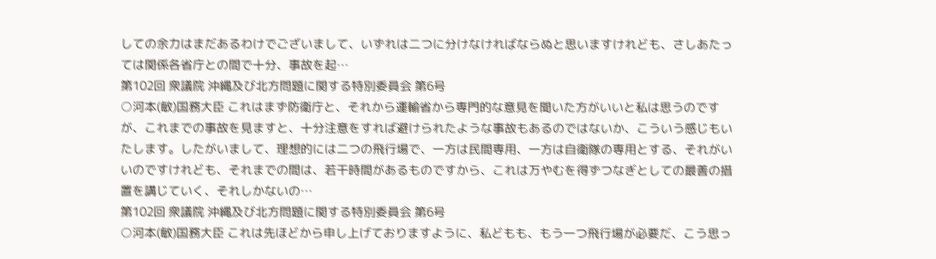しての余力はまだあるわけでございまして、いずれは二つに分けなければならぬと思いますけれども、さしあたっては関係各省庁との間で十分、事故を起…
第102回 衆議院 沖縄及び北方問題に関する特別委員会 第6号
○河本(敏)国務大臣 これはまず防衛庁と、それから運輸省から専門的な意見を聞いた方がいいと私は思うのですが、これまでの事故を見ますと、十分注意をすれば避けられたような事故もあるのではないか、こういう感じもいたします。したがいまして、理想的には二つの飛行場で、一方は民間専用、一方は自衛隊の専用とする、それがいいのですけれども、それまでの間は、若干時間があるものですから、これは万やむを得ずつなぎとしての最善の措置を講じていく、それしかないの…
第102回 衆議院 沖縄及び北方問題に関する特別委員会 第6号
○河本(敏)国務大臣 これは先ほどから申し上げておりますように、私どもも、もう一つ飛行場が必要だ、こう思っ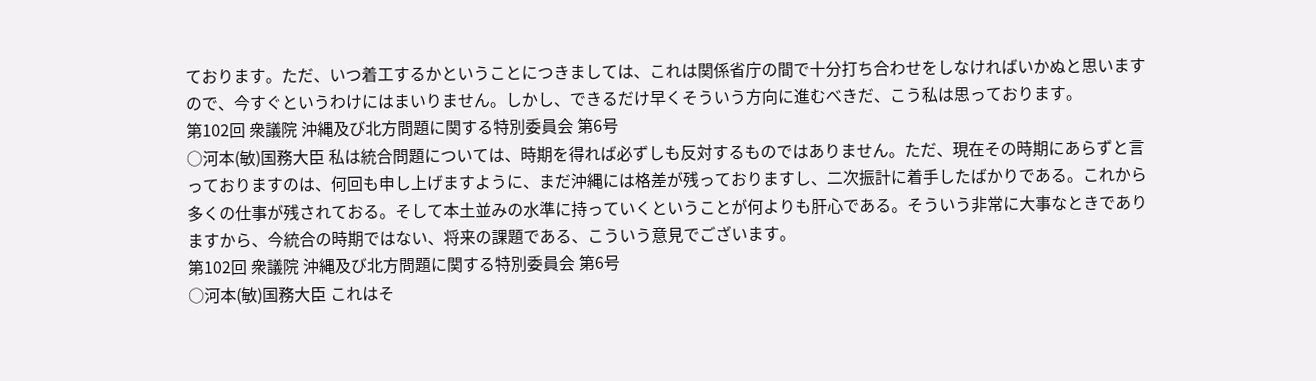ております。ただ、いつ着工するかということにつきましては、これは関係省庁の間で十分打ち合わせをしなければいかぬと思いますので、今すぐというわけにはまいりません。しかし、できるだけ早くそういう方向に進むべきだ、こう私は思っております。
第102回 衆議院 沖縄及び北方問題に関する特別委員会 第6号
○河本(敏)国務大臣 私は統合問題については、時期を得れば必ずしも反対するものではありません。ただ、現在その時期にあらずと言っておりますのは、何回も申し上げますように、まだ沖縄には格差が残っておりますし、二次振計に着手したばかりである。これから多くの仕事が残されておる。そして本土並みの水準に持っていくということが何よりも肝心である。そういう非常に大事なときでありますから、今統合の時期ではない、将来の課題である、こういう意見でございます。
第102回 衆議院 沖縄及び北方問題に関する特別委員会 第6号
○河本(敏)国務大臣 これはそ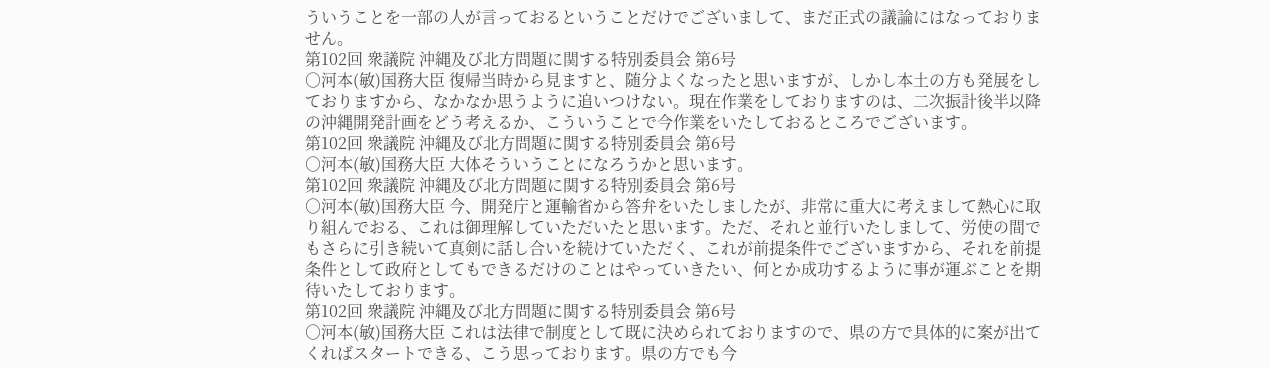ういうことを一部の人が言っておるということだけでございまして、まだ正式の議論にはなっておりません。
第102回 衆議院 沖縄及び北方問題に関する特別委員会 第6号
○河本(敏)国務大臣 復帰当時から見ますと、随分よくなったと思いますが、しかし本土の方も発展をしておりますから、なかなか思うように追いつけない。現在作業をしておりますのは、二次振計後半以降の沖縄開発計画をどう考えるか、こういうことで今作業をいたしておるところでございます。
第102回 衆議院 沖縄及び北方問題に関する特別委員会 第6号
○河本(敏)国務大臣 大体そういうことになろうかと思います。
第102回 衆議院 沖縄及び北方問題に関する特別委員会 第6号
○河本(敏)国務大臣 今、開発庁と運輸省から答弁をいたしましたが、非常に重大に考えまして熱心に取り組んでおる、これは御理解していただいたと思います。ただ、それと並行いたしまして、労使の間でもさらに引き続いて真剣に話し合いを続けていただく、これが前提条件でございますから、それを前提条件として政府としてもできるだけのことはやっていきたい、何とか成功するように事が運ぶことを期待いたしております。
第102回 衆議院 沖縄及び北方問題に関する特別委員会 第6号
○河本(敏)国務大臣 これは法律で制度として既に決められておりますので、県の方で具体的に案が出てくればスタートできる、こう思っております。県の方でも今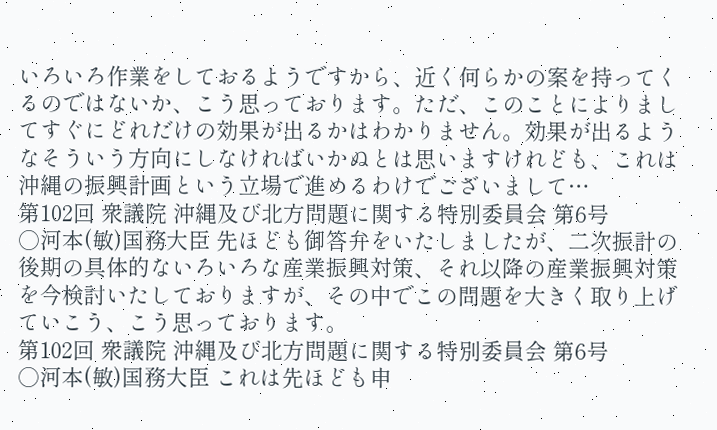いろいろ作業をしておるようですから、近く何らかの案を持ってくるのではないか、こう思っております。ただ、このことによりましてすぐにどれだけの効果が出るかはわかりません。効果が出るようなそういう方向にしなければいかぬとは思いますけれども、これは沖縄の振興計画という立場で進めるわけでございまして…
第102回 衆議院 沖縄及び北方問題に関する特別委員会 第6号
○河本(敏)国務大臣 先ほども御答弁をいたしましたが、二次振計の後期の具体的ないろいろな産業振興対策、それ以降の産業振興対策を今検討いたしておりますが、その中でこの問題を大きく取り上げていこう、こう思っております。
第102回 衆議院 沖縄及び北方問題に関する特別委員会 第6号
○河本(敏)国務大臣 これは先ほども申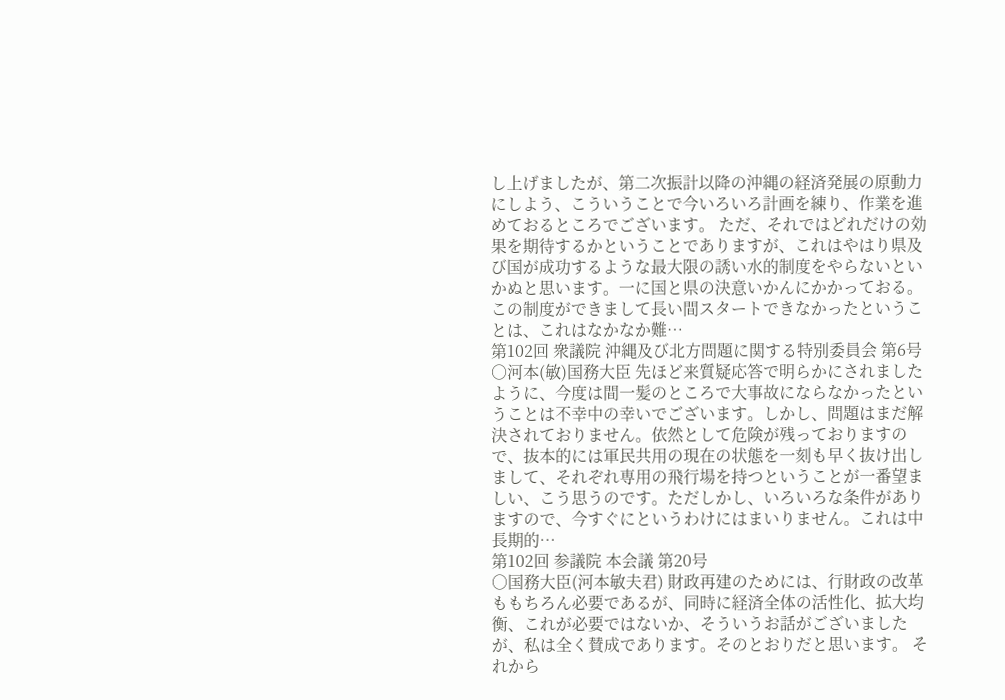し上げましたが、第二次振計以降の沖縄の経済発展の原動力にしよう、こういうことで今いろいろ計画を練り、作業を進めておるところでございます。 ただ、それではどれだけの効果を期待するかということでありますが、これはやはり県及び国が成功するような最大限の誘い水的制度をやらないといかぬと思います。一に国と県の決意いかんにかかっておる。この制度ができまして長い間スタートできなかったということは、これはなかなか難…
第102回 衆議院 沖縄及び北方問題に関する特別委員会 第6号
○河本(敏)国務大臣 先ほど来質疑応答で明らかにされましたように、今度は間一髪のところで大事故にならなかったということは不幸中の幸いでございます。しかし、問題はまだ解決されておりません。依然として危険が残っておりますので、抜本的には軍民共用の現在の状態を一刻も早く抜け出しまして、それぞれ専用の飛行場を持つということが一番望ましい、こう思うのです。ただしかし、いろいろな条件がありますので、今すぐにというわけにはまいりません。これは中長期的…
第102回 参議院 本会議 第20号
○国務大臣(河本敏夫君) 財政再建のためには、行財政の改革ももちろん必要であるが、同時に経済全体の活性化、拡大均衡、これが必要ではないか、そういうお話がございましたが、私は全く賛成であります。そのとおりだと思います。 それから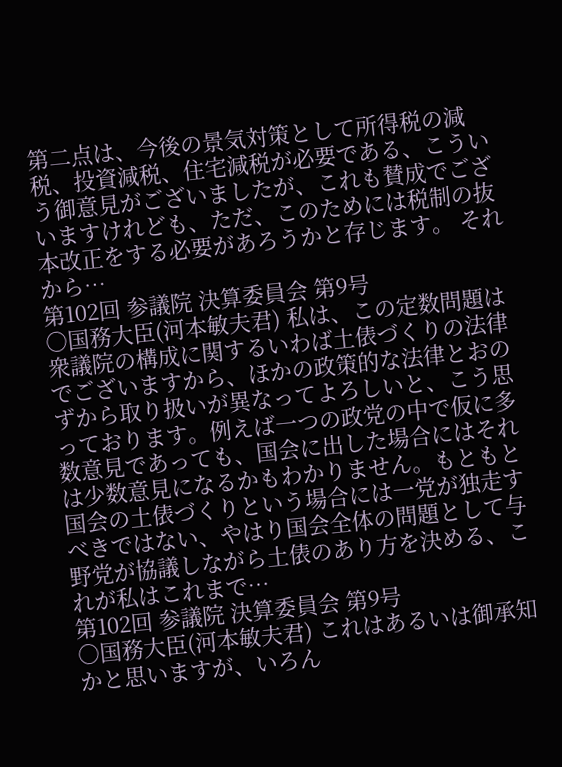第二点は、今後の景気対策として所得税の減税、投資減税、住宅減税が必要である、こういう御意見がございましたが、これも賛成でございますけれども、ただ、このためには税制の抜本改正をする必要があろうかと存じます。 それから…
第102回 参議院 決算委員会 第9号
○国務大臣(河本敏夫君) 私は、この定数問題は衆議院の構成に関するいわば土俵づくりの法律でございますから、ほかの政策的な法律とおのずから取り扱いが異なってよろしいと、こう思っております。例えば一つの政党の中で仮に多数意見であっても、国会に出した場合にはそれは少数意見になるかもわかりません。もともと国会の土俵づくりという場合には一党が独走すべきではない、やはり国会全体の問題として与野党が協議しながら土俵のあり方を決める、これが私はこれまで…
第102回 参議院 決算委員会 第9号
○国務大臣(河本敏夫君) これはあるいは御承知かと思いますが、いろん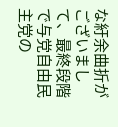な紆余曲折がございまして、最終段階で与党自由民主党の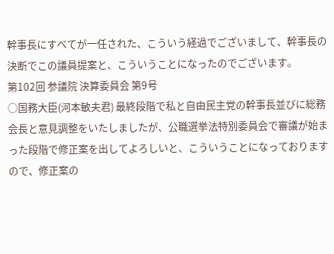幹事長にすべてが一任された、こういう経過でございまして、幹事長の決断でこの議員提案と、こういうことになったのでございます。
第102回 参議院 決算委員会 第9号
○国務大臣(河本敏夫君) 最終段階で私と自由民主党の幹事長並びに総務会長と意見調整をいたしましたが、公職選挙法特別委員会で審議が始まった段階で修正案を出してよろしいと、こういうことになっておりますので、修正案の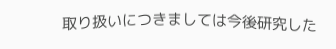取り扱いにつきましては今後研究した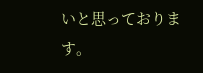いと思っております。